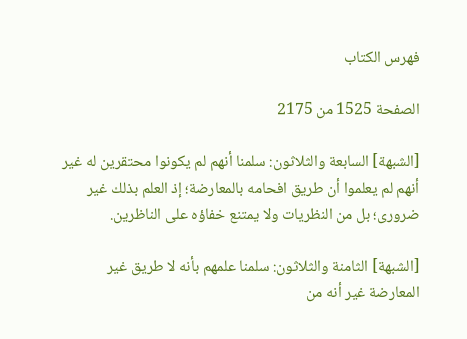فهرس الكتاب

الصفحة 1525 من 2175

[الشبهة] السابعة والثلاثون: سلمنا أنهم لم يكونوا محتقرين له غير أنهم لم يعلموا أن طريق افحامه بالمعارضة؛ إذ العلم بذلك غير ضرورى؛ بل من النظريات ولا يمتنع خفاؤه على الناظرين.

[الشبهة] الثامنة والثلاثون: سلمنا علمهم بأنه لا طريق غير المعارضة غير أنه من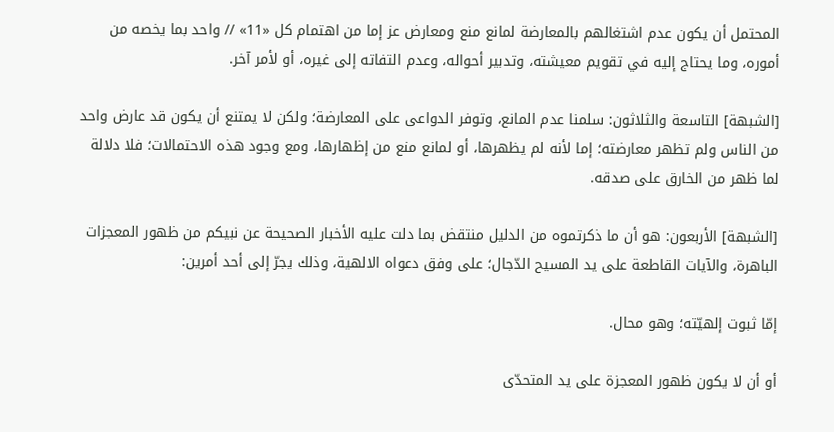المحتمل أن يكون عدم اشتغالهم بالمعارضة لمانع منع ومعارض عز إما من اهتمام كل «11» // واحد بما يخصه من أموره، وما يحتاج إليه في تقويم معيشته، وتدبير أحواله، وعدم التفاته إلى غيره، أو لأمر آخر.

[الشبهة] التاسعة والثلاثون: سلمنا عدم المانع، وتوفر الدواعى على المعارضة؛ ولكن لا يمتنع أن يكون قد عارض واحد من الناس ولم تظهر معارضته؛ إما لأنه لم يظهرها، أو لمانع منع من إظهارها، ومع وجود هذه الاحتمالات؛ فلا دلالة لما ظهر من الخارق على صدقه.

[الشبهة] الأربعون: هو أن ما ذكرتموه من الدليل منتقض بما دلت عليه الأخبار الصحيحة عن نبيكم من ظهور المعجزات الباهرة، والآيات القاطعة على يد المسيح الدّجال؛ على وفق دعواه الالهية، وذلك يجرّ إلى أحد أمرين:

إمّا ثبوت إلهيّته؛ وهو محال.

أو أن لا يكون ظهور المعجزة على يد المتحدّى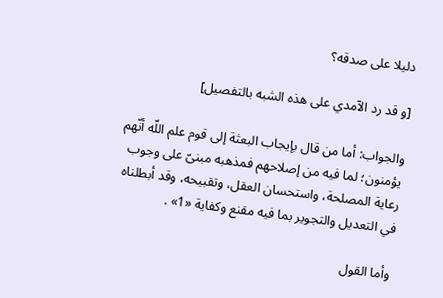دليلا على صدقه؟

[و قد رد الآمدي على هذه الشبه بالتفصيل]

والجواب: أما من قال بإيجاب البعثة إلى قوم علم اللّه أنّهم يؤمنون؛ لما فيه من إصلاحهم فمذهبه مبنىّ على وجوب رعاية المصلحة، واستحسان العقل، وتقبيحه، وقد أبطلناه في التعديل والتجوير بما فيه مقنع وكفاية «1» .

وأما القول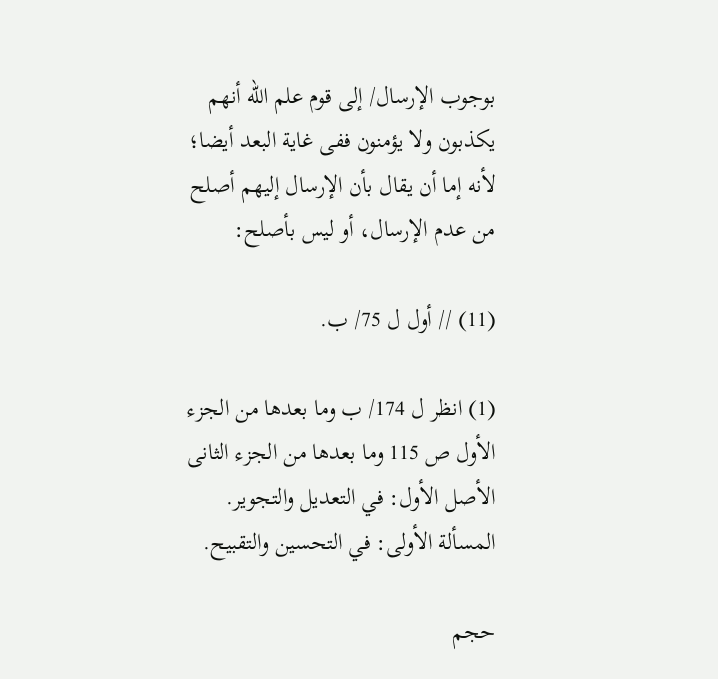بوجوب الإرسال/ إلى قوم علم الله أنهم يكذبون ولا يؤمنون ففى غاية البعد أيضا؛ لأنه إما أن يقال بأن الإرسال إليهم أصلح من عدم الإرسال، أو ليس بأصلح:

(11) // أول ل 75/ ب.

(1) انظر ل 174/ ب وما بعدها من الجزء الأول ص 115 وما بعدها من الجزء الثانى الأصل الأول: في التعديل والتجوير. المسألة الأولى: في التحسين والتقبيح.

حجم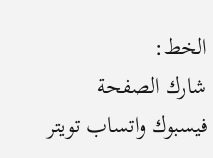الخط:
شارك الصفحة
فيسبوك واتساب تويتر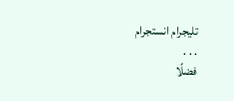تليجرام انستجرام
. . .
فضلًا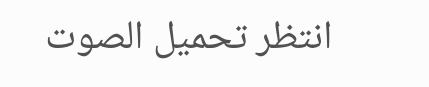انتظر تحميل الصوت